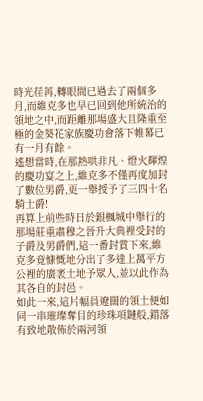時光荏苒,轉眼間已過去了兩個多月,而維克多也早已回到他所統治的領地之中,而距離那場盛大且隆重至極的金葵花家族慶功會落下帷幕已有一月有餘。
遙想當時,在那熱哄非凡、燈火輝煌的慶功宴之上,維克多不僅再度加封了數位男爵,更一舉授予了三四十名騎士爵!
再算上前些時日於銀楓城中舉行的那場莊重肅穆之晉升大典裡受封的子爵及男爵們,這一番封賞下來,維克多竟慷慨地分出了多達上萬平方公裡的廣袤土地予眾人,並以此作為其各自的封邑。
如此一來,這片幅員遼闊的領土便如同一串璀璨奪目的珍珠項鏈般,錯落有致地散佈於兩河領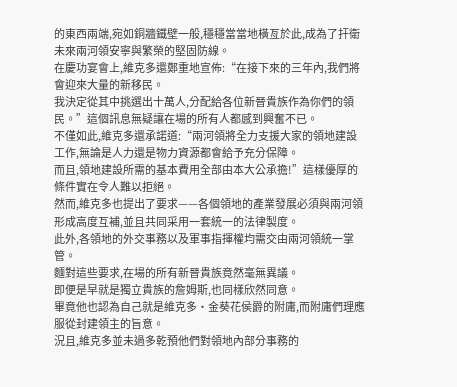的東西兩端,宛如銅牆鐵壁一般,穩穩當當地橫亙於此,成為了扞衛未來兩河領安寧與繁榮的堅固防線。
在慶功宴會上,維克多還鄭重地宣佈:“在接下來的三年內,我們將會迎來大量的新移民。
我決定從其中挑選出十萬人,分配給各位新晉貴族作為你們的領民。”這個訊息無疑讓在場的所有人都感到興奮不已。
不僅如此,維克多還承諾道:“兩河領將全力支援大家的領地建設工作,無論是人力還是物力資源都會給予充分保障。
而且,領地建設所需的基本費用全部由本大公承擔!”這樣優厚的條件實在令人難以拒絕。
然而,維克多也提出了要求——各個領地的產業發展必須與兩河領形成高度互補,並且共同采用一套統一的法律製度。
此外,各領地的外交事務以及軍事指揮權均需交由兩河領統一掌管。
麵對這些要求,在場的所有新晉貴族竟然毫無異議。
即便是早就是獨立貴族的詹姆斯,也同樣欣然同意。
畢竟他也認為自己就是維克多·金葵花侯爵的附庸,而附庸們理應服從封建領主的旨意。
況且,維克多並未過多乾預他們對領地內部分事務的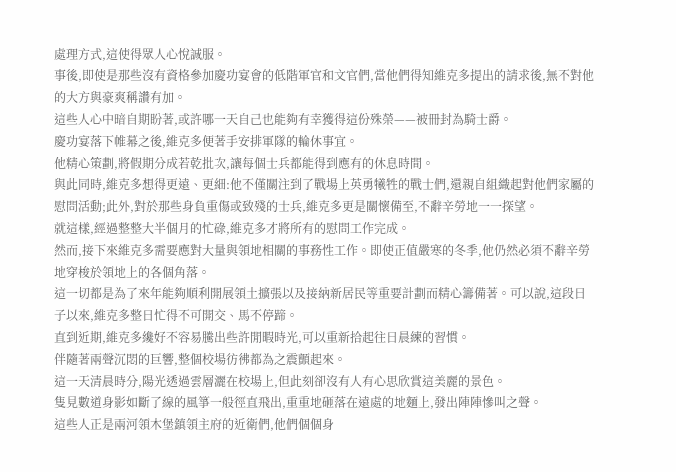處理方式,這使得眾人心悅誠服。
事後,即使是那些沒有資格參加慶功宴會的低階軍官和文官們,當他們得知維克多提出的請求後,無不對他的大方與豪爽稱讚有加。
這些人心中暗自期盼著,或許哪一天自己也能夠有幸獲得這份殊榮——被冊封為騎士爵。
慶功宴落下帷幕之後,維克多便著手安排軍隊的輪休事宜。
他精心策劃,將假期分成若乾批次,讓每個士兵都能得到應有的休息時間。
與此同時,維克多想得更遠、更細:他不僅關注到了戰場上英勇犧牲的戰士們,還親自組織起對他們家屬的慰問活動;此外,對於那些身負重傷或致殘的士兵,維克多更是關懷備至,不辭辛勞地一一探望。
就這樣,經過整整大半個月的忙碌,維克多才將所有的慰問工作完成。
然而,接下來維克多需要應對大量與領地相關的事務性工作。即使正值嚴寒的冬季,他仍然必須不辭辛勞地穿梭於領地上的各個角落。
這一切都是為了來年能夠順利開展領土擴張以及接納新居民等重要計劃而精心籌備著。可以說,這段日子以來,維克多整日忙得不可開交、馬不停蹄。
直到近期,維克多纔好不容易騰出些許閒暇時光,可以重新拾起往日晨練的習慣。
伴隨著兩聲沉悶的巨響,整個校場彷彿都為之震顫起來。
這一天清晨時分,陽光透過雲層灑在校場上,但此刻卻沒有人有心思欣賞這美麗的景色。
隻見數道身影如斷了線的風箏一般徑直飛出,重重地砸落在遠處的地麵上,發出陣陣慘叫之聲。
這些人正是兩河領木堡鎮領主府的近衛們,他們個個身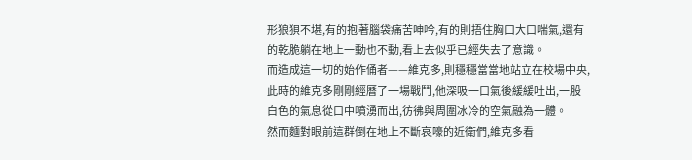形狼狽不堪,有的抱著腦袋痛苦呻吟,有的則捂住胸口大口喘氣,還有的乾脆躺在地上一動也不動,看上去似乎已經失去了意識。
而造成這一切的始作俑者——維克多,則穩穩當當地站立在校場中央,此時的維克多剛剛經曆了一場戰鬥,他深吸一口氣後緩緩吐出,一股白色的氣息從口中噴湧而出,彷彿與周圍冰冷的空氣融為一體。
然而麵對眼前這群倒在地上不斷哀嚎的近衛們,維克多看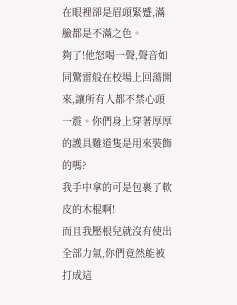在眼裡卻是眉頭緊蹙,滿臉都是不滿之色。
夠了!他怒喝一聲,聲音如同驚雷般在校場上回蕩開來,讓所有人都不禁心頭一震。你們身上穿著厚厚的護具難道隻是用來裝飾的嗎?
我手中拿的可是包裹了軟皮的木棍啊!
而且我壓根兒就沒有使出全部力氣,你們竟然能被打成這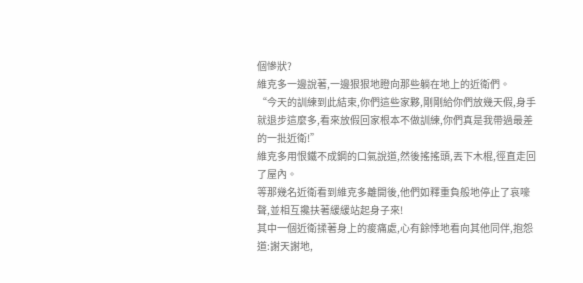個慘狀?
維克多一邊說著,一邊狠狠地瞪向那些躺在地上的近衛們。
“今天的訓練到此結束,你們這些家夥,剛剛給你們放幾天假,身手就退步這麼多,看來放假回家根本不做訓練,你們真是我帶過最差的一批近衛!”
維克多用恨鐵不成鋼的口氣說道,然後搖搖頭,丟下木棍,徑直走回了屋內。
等那幾名近衛看到維克多離開後,他們如釋重負般地停止了哀嚎聲,並相互攙扶著緩緩站起身子來!
其中一個近衛揉著身上的痠痛處,心有餘悸地看向其他同伴,抱怨道:謝天謝地,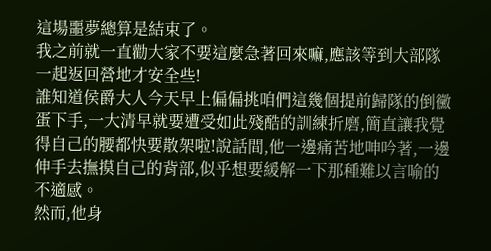這場噩夢總算是結束了。
我之前就一直勸大家不要這麼急著回來嘛,應該等到大部隊一起返回營地才安全些!
誰知道侯爵大人今天早上偏偏挑咱們這幾個提前歸隊的倒黴蛋下手,一大清早就要遭受如此殘酷的訓練折磨,簡直讓我覺得自己的腰都快要散架啦!說話間,他一邊痛苦地呻吟著,一邊伸手去撫摸自己的背部,似乎想要緩解一下那種難以言喻的不適感。
然而,他身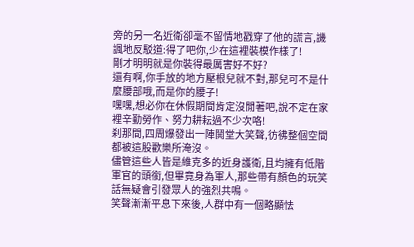旁的另一名近衛卻毫不留情地戳穿了他的謊言,譏諷地反駁道:得了吧你,少在這裡裝模作樣了!
剛才明明就是你裝得最厲害好不好?
還有啊,你手放的地方壓根兒就不對,那兒可不是什麼腰部哦,而是你的腰子!
嘿嘿,想必你在休假期間肯定沒閒著吧,說不定在家裡辛勤勞作、努力耕耘過不少次咯!
刹那間,四周爆發出一陣鬨堂大笑聲,彷彿整個空間都被這股歡樂所淹沒。
儘管這些人皆是維克多的近身護衛,且均擁有低階軍官的頭銜,但畢竟身為軍人,那些帶有顏色的玩笑話無疑會引發眾人的強烈共鳴。
笑聲漸漸平息下來後,人群中有一個略顯怯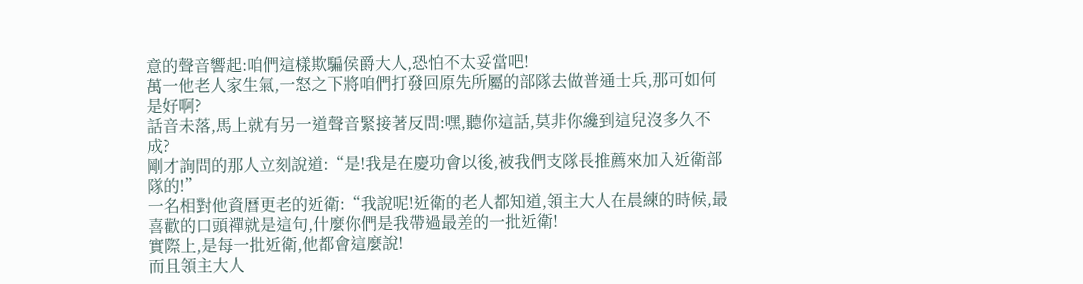意的聲音響起:咱們這樣欺騙侯爵大人,恐怕不太妥當吧!
萬一他老人家生氣,一怒之下將咱們打發回原先所屬的部隊去做普通士兵,那可如何是好啊?
話音未落,馬上就有另一道聲音緊接著反問:嘿,聽你這話,莫非你纔到這兒沒多久不成?
剛才詢問的那人立刻說道:“是!我是在慶功會以後,被我們支隊長推薦來加入近衛部隊的!”
一名相對他資曆更老的近衛:“我說呢!近衛的老人都知道,領主大人在晨練的時候,最喜歡的口頭禪就是這句,什麼你們是我帶過最差的一批近衛!
實際上,是每一批近衛,他都會這麼說!
而且領主大人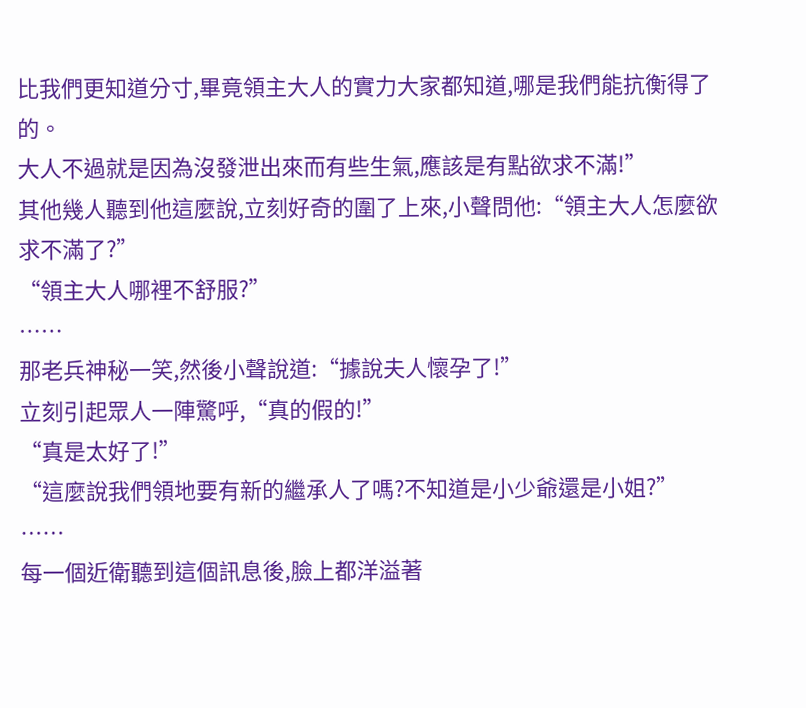比我們更知道分寸,畢竟領主大人的實力大家都知道,哪是我們能抗衡得了的。
大人不過就是因為沒發泄出來而有些生氣,應該是有點欲求不滿!”
其他幾人聽到他這麼說,立刻好奇的圍了上來,小聲問他:“領主大人怎麼欲求不滿了?”
“領主大人哪裡不舒服?”
……
那老兵神秘一笑,然後小聲說道:“據說夫人懷孕了!”
立刻引起眾人一陣驚呼,“真的假的!”
“真是太好了!”
“這麼說我們領地要有新的繼承人了嗎?不知道是小少爺還是小姐?”
……
每一個近衛聽到這個訊息後,臉上都洋溢著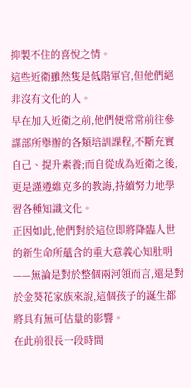抑製不住的喜悅之情。
這些近衛雖然隻是低階軍官,但他們絕非沒有文化的人。
早在加入近衛之前,他們便常常前往參謀部所舉辦的各類培訓課程,不斷充實自己、提升素養;而自從成為近衛之後,更是謹遵維克多的教誨,持續努力地學習各種知識文化。
正因如此,他們對於這位即將降臨人世的新生命所蘊含的重大意義心知肚明——無論是對於整個兩河領而言,還是對於金葵花家族來說,這個孩子的誕生都將具有無可估量的影響。
在此前很長一段時間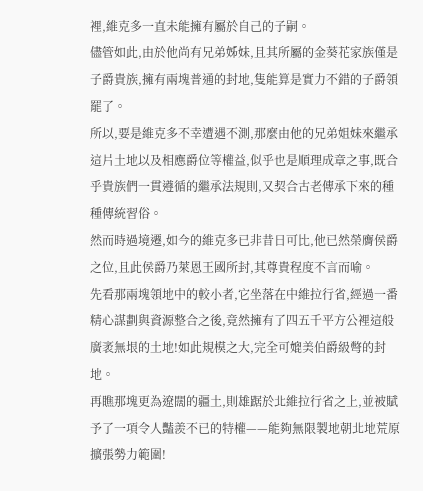裡,維克多一直未能擁有屬於自己的子嗣。
儘管如此,由於他尚有兄弟姊妹,且其所屬的金葵花家族僅是子爵貴族,擁有兩塊普通的封地,隻能算是實力不錯的子爵領罷了。
所以,要是維克多不幸遭遇不測,那麼由他的兄弟姐妹來繼承這片土地以及相應爵位等權益,似乎也是順理成章之事,既合乎貴族們一貫遵循的繼承法規則,又契合古老傳承下來的種種傳統習俗。
然而時過境遷,如今的維克多已非昔日可比,他已然榮膺侯爵之位,且此侯爵乃萊恩王國所封,其尊貴程度不言而喻。
先看那兩塊領地中的較小者,它坐落在中維拉行省,經過一番精心謀劃與資源整合之後,竟然擁有了四五千平方公裡這般廣袤無垠的土地!如此規模之大,完全可媲美伯爵級彆的封地。
再瞧那塊更為遼闊的疆土,則雄踞於北維拉行省之上,並被賦予了一項令人豔羨不已的特權——能夠無限製地朝北地荒原擴張勢力範圍!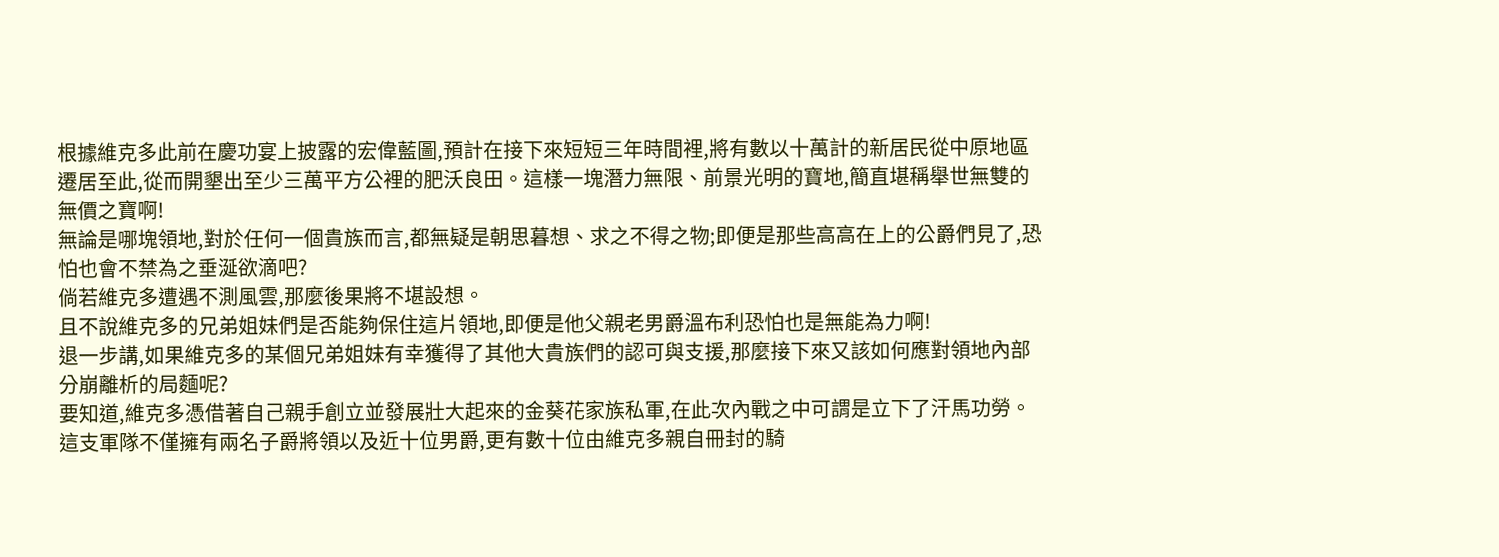根據維克多此前在慶功宴上披露的宏偉藍圖,預計在接下來短短三年時間裡,將有數以十萬計的新居民從中原地區遷居至此,從而開墾出至少三萬平方公裡的肥沃良田。這樣一塊潛力無限、前景光明的寶地,簡直堪稱舉世無雙的無價之寶啊!
無論是哪塊領地,對於任何一個貴族而言,都無疑是朝思暮想、求之不得之物;即便是那些高高在上的公爵們見了,恐怕也會不禁為之垂涎欲滴吧?
倘若維克多遭遇不測風雲,那麼後果將不堪設想。
且不說維克多的兄弟姐妹們是否能夠保住這片領地,即便是他父親老男爵溫布利恐怕也是無能為力啊!
退一步講,如果維克多的某個兄弟姐妹有幸獲得了其他大貴族們的認可與支援,那麼接下來又該如何應對領地內部分崩離析的局麵呢?
要知道,維克多憑借著自己親手創立並發展壯大起來的金葵花家族私軍,在此次內戰之中可謂是立下了汗馬功勞。
這支軍隊不僅擁有兩名子爵將領以及近十位男爵,更有數十位由維克多親自冊封的騎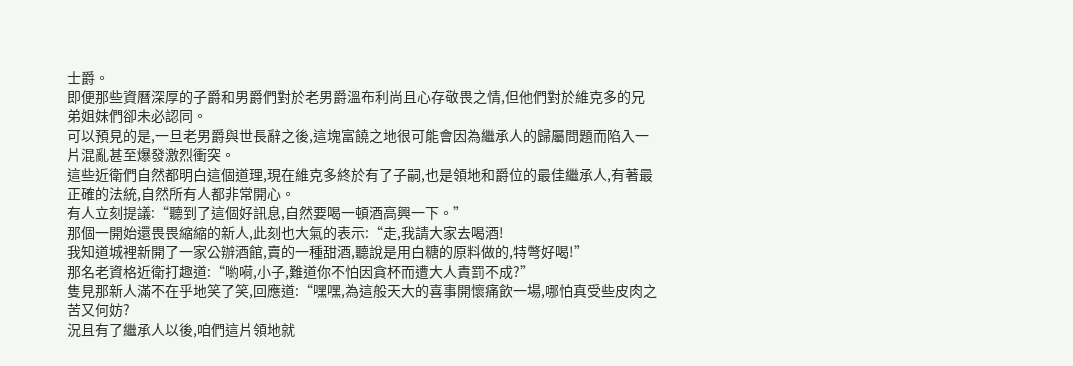士爵。
即便那些資曆深厚的子爵和男爵們對於老男爵溫布利尚且心存敬畏之情,但他們對於維克多的兄弟姐妹們卻未必認同。
可以預見的是,一旦老男爵與世長辭之後,這塊富饒之地很可能會因為繼承人的歸屬問題而陷入一片混亂甚至爆發激烈衝突。
這些近衛們自然都明白這個道理,現在維克多終於有了子嗣,也是領地和爵位的最佳繼承人,有著最正確的法統,自然所有人都非常開心。
有人立刻提議:“聽到了這個好訊息,自然要喝一頓酒高興一下。”
那個一開始還畏畏縮縮的新人,此刻也大氣的表示:“走,我請大家去喝酒!
我知道城裡新開了一家公辦酒館,賣的一種甜酒,聽說是用白糖的原料做的,特彆好喝!”
那名老資格近衛打趣道:“喲嗬,小子,難道你不怕因貪杯而遭大人責罰不成?”
隻見那新人滿不在乎地笑了笑,回應道:“嘿嘿,為這般天大的喜事開懷痛飲一場,哪怕真受些皮肉之苦又何妨?
況且有了繼承人以後,咱們這片領地就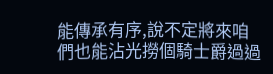能傳承有序,說不定將來咱們也能沾光撈個騎士爵過過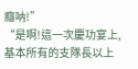癮呐!”
“是啊!這一次慶功宴上,基本所有的支隊長以上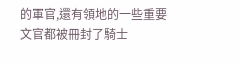的軍官,還有領地的一些重要文官都被冊封了騎士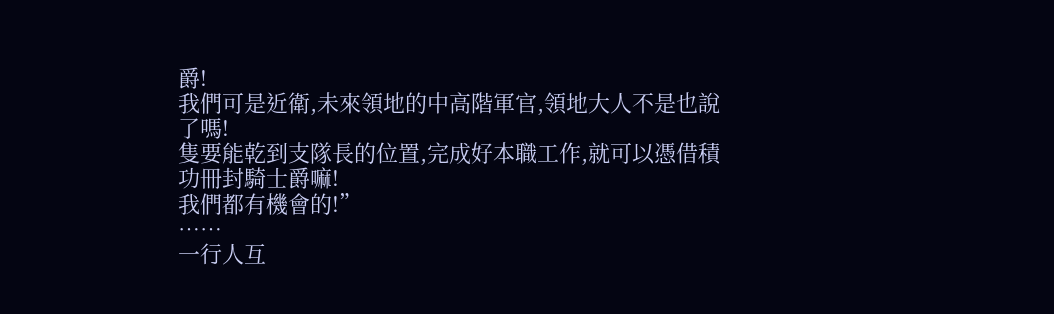爵!
我們可是近衛,未來領地的中高階軍官,領地大人不是也說了嗎!
隻要能乾到支隊長的位置,完成好本職工作,就可以憑借積功冊封騎士爵嘛!
我們都有機會的!”
……
一行人互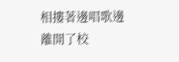相摟著邊唱歌邊離開了校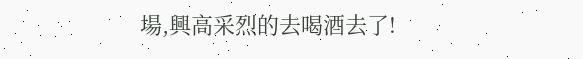場,興高采烈的去喝酒去了!